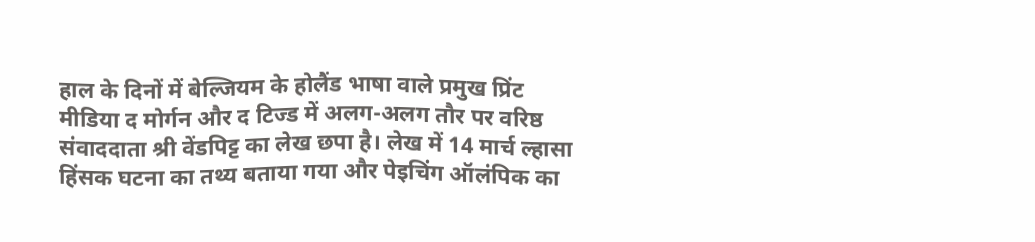हाल के दिनों में बेल्जियम के होलैंड भाषा वाले प्रमुख प्रिंट मीडिया द मोर्गन और द टिज्ड में अलग-अलग तौर पर वरिष्ठ संवाददाता श्री वेंडपिट्ट का लेख छपा है। लेख में 14 मार्च ल्हासा हिंसक घटना का तथ्य बताया गया और पेइचिंग ऑलंपिक का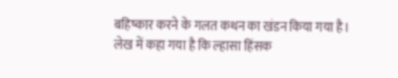बहिष्कार करने के गलत कथन का खंडन किया गया है।
लेख में कहा गया है कि ल्हासा हिंसक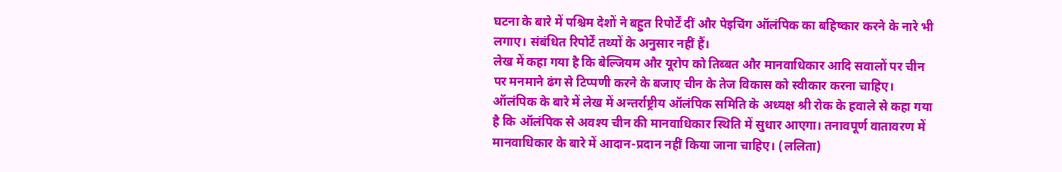घटना के बारे में पश्चिम देशों ने बहुत रिपोर्टें दीं और पेइचिंग ऑलंपिक का बहिष्कार करने के नारे भी लगाए। संबंधित रिपोर्टें तथ्यों के अनुसार नहीं हैं।
लेख में कहा गया है कि बेल्जियम और यूरोप को तिब्बत और मानवाधिकार आदि सवालों पर चीन पर मनमाने ढंग से टिप्पणी करने के बजाए चीन के तेज विकास को स्वीकार करना चाहिए।
ऑलंपिक के बारे में लेख में अन्तर्राष्ट्रीय ऑलंपिक समिति के अध्यक्ष श्री रोक के हवाले से कहा गया है कि ऑलंपिक से अवश्य चीन की मानवाधिकार स्थिति में सुधार आएगा। तनावपूर्ण वातावरण में मानवाधिकार के बारे में आदान-प्रदान नहीं किया जाना चाहिए। (ललिता)